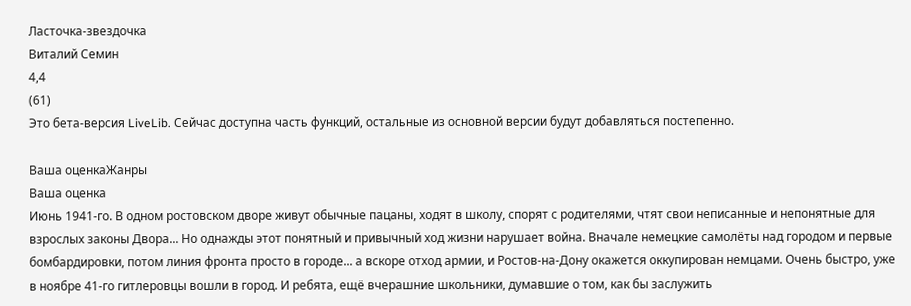Ласточка-звездочка
Виталий Семин
4,4
(61)
Это бета-версия LiveLib. Сейчас доступна часть функций, остальные из основной версии будут добавляться постепенно.

Ваша оценкаЖанры
Ваша оценка
Июнь 1941-го. В одном ростовском дворе живут обычные пацаны, ходят в школу, спорят с родителями, чтят свои неписанные и непонятные для взрослых законы Двора... Но однажды этот понятный и привычный ход жизни нарушает война. Вначале немецкие самолёты над городом и первые бомбардировки, потом линия фронта просто в городе... а вскоре отход армии, и Ростов-на-Дону окажется оккупирован немцами. Очень быстро, уже в ноябре 41-го гитлеровцы вошли в город. И ребята, ещё вчерашние школьники, думавшие о том, как бы заслужить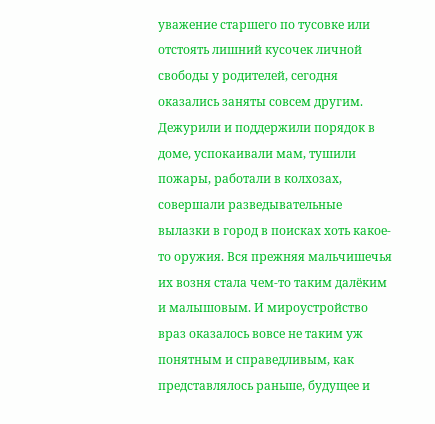уважение старшего по тусовке или отстоять лишний кусочек личной свободы у родителей, сегодня оказались заняты совсем другим. Дежурили и поддержили порядок в доме, успокаивали мам, тушили пожары, работали в колхозах, совершали разведывательные вылазки в город в поисках хоть какое-то оружия. Вся прежняя мальчишечья их возня стала чем-то таким далёким и малышовым. И мироустройство враз оказалось вовсе не таким уж понятным и справедливым, как представлялось раньше, будущее и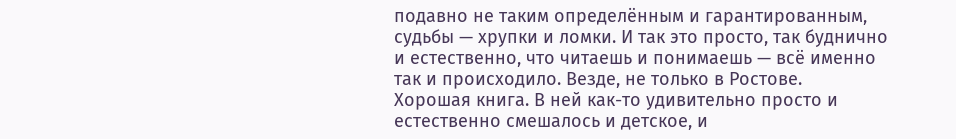подавно не таким определённым и гарантированным, судьбы — хрупки и ломки. И так это просто, так буднично и естественно, что читаешь и понимаешь — всё именно так и происходило. Везде, не только в Ростове.
Хорошая книга. В ней как-то удивительно просто и естественно смешалось и детское, и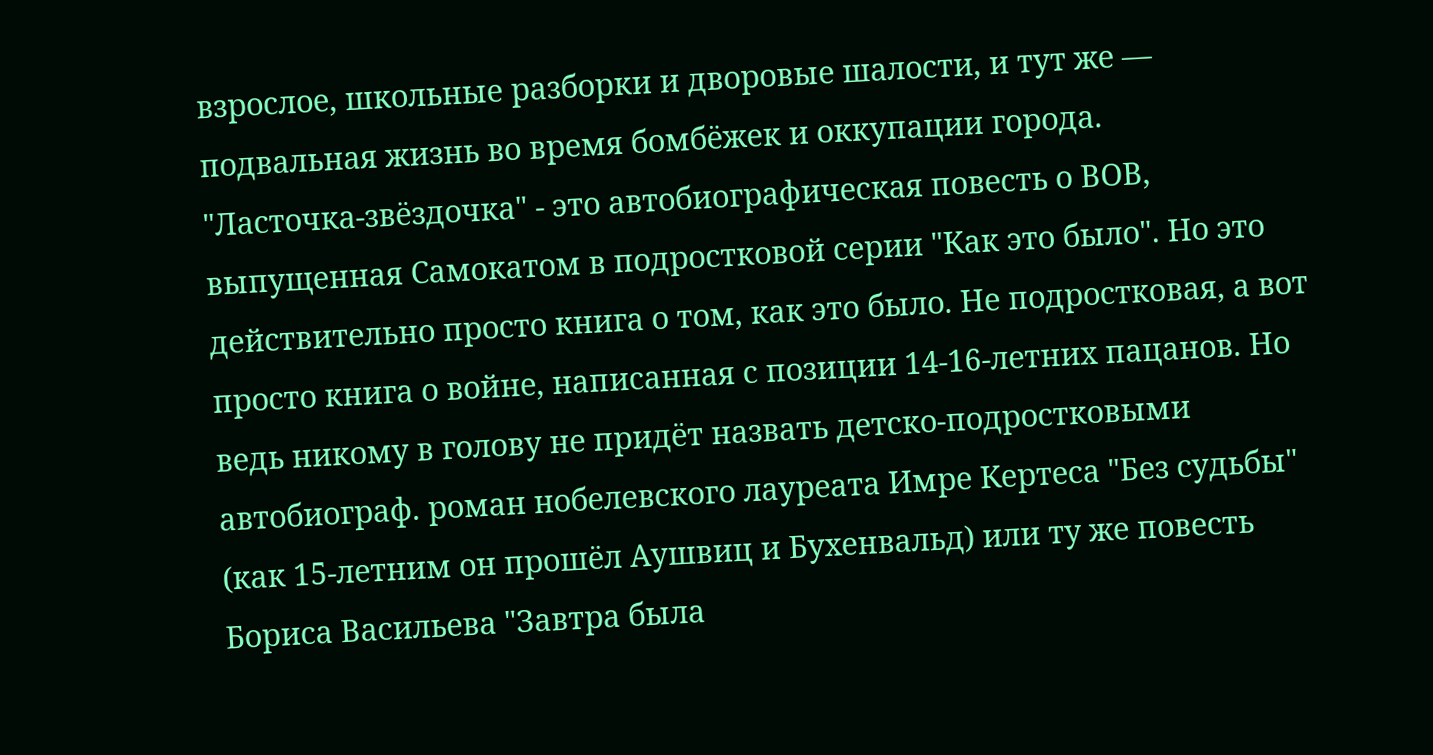взрослое, школьные разборки и дворовые шалости, и тут же — подвальная жизнь во время бомбёжек и оккупации города.
"Ласточка-звёздочка" - это автобиографическая повесть о ВОВ, выпущенная Самокатом в подростковой серии "Как это было". Но это действительно просто книга о том, как это было. Не подростковая, а вот просто книга о войне, написанная с позиции 14-16-летних пацанов. Но ведь никому в голову не придёт назвать детско-подростковыми автобиограф. роман нобелевского лауреата Имре Кертеса "Без судьбы" (как 15-летним он прошёл Аушвиц и Бухенвальд) или ту же повесть Бориса Васильева "Завтра была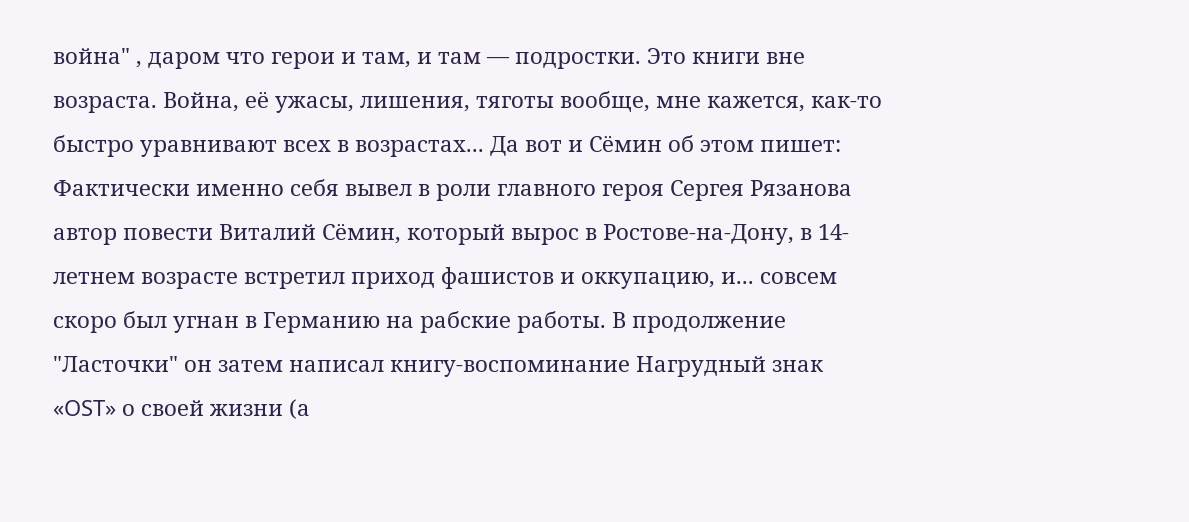война" , даром что герои и там, и там — подростки. Это книги вне возраста. Война, её ужасы, лишения, тяготы вообще, мне кажется, как-то быстро уравнивают всех в возрастах... Да вот и Сёмин об этом пишет:
Фактически именно себя вывел в роли главного героя Сергея Рязанова автор повести Виталий Сёмин, который вырос в Ростове-на-Дону, в 14-летнем возрасте встретил приход фашистов и оккупацию, и... совсем скоро был угнан в Германию на рабские работы. В продолжение "Ласточки" он затем написал книгу-воспоминание Нагрудный знак «OST» о своей жизни (а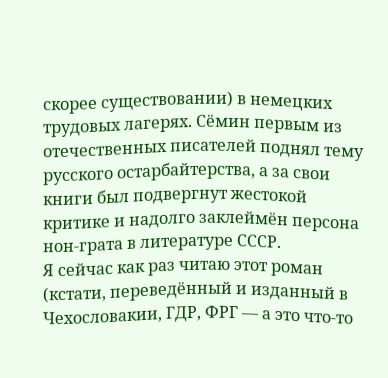скорее существовании) в немецких трудовых лагерях. Сёмин первым из отечественных писателей поднял тему русского остарбайтерства, а за свои книги был подвергнут жестокой критике и надолго заклеймён персона нон-грата в литературе СССР.
Я сейчас как раз читаю этот роман (кстати, переведённый и изданный в Чехословакии, ГДР, ФРГ — а это что-то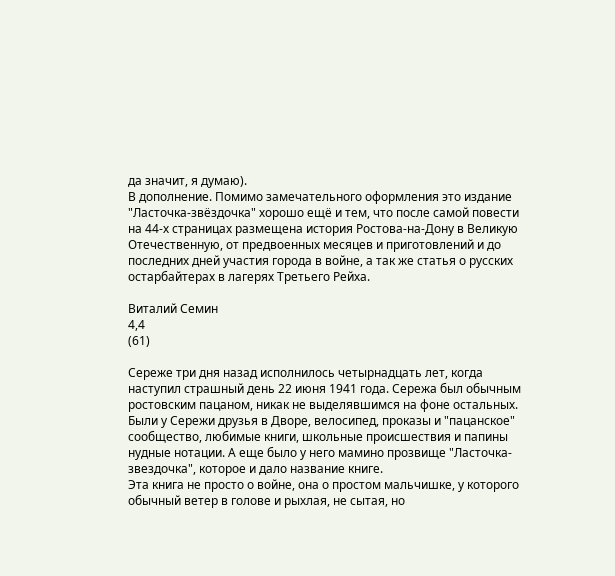да значит, я думаю).
В дополнение. Помимо замечательного оформления это издание "Ласточка-звёздочка" хорошо ещё и тем, что после самой повести на 44-х страницах размещена история Ростова-на-Дону в Великую Отечественную, от предвоенных месяцев и приготовлений и до последних дней участия города в войне, а так же статья о русских остарбайтерах в лагерях Третьего Рейха.

Виталий Семин
4,4
(61)

Сереже три дня назад исполнилось четырнадцать лет, когда наступил страшный день 22 июня 1941 года. Сережа был обычным ростовским пацаном, никак не выделявшимся на фоне остальных. Были у Сережи друзья в Дворе, велосипед, проказы и "пацанское" сообщество, любимые книги, школьные происшествия и папины нудные нотации. А еще было у него мамино прозвище "Ласточка-звездочка", которое и дало название книге.
Эта книга не просто о войне, она о простом мальчишке, у которого обычный ветер в голове и рыхлая, не сытая, но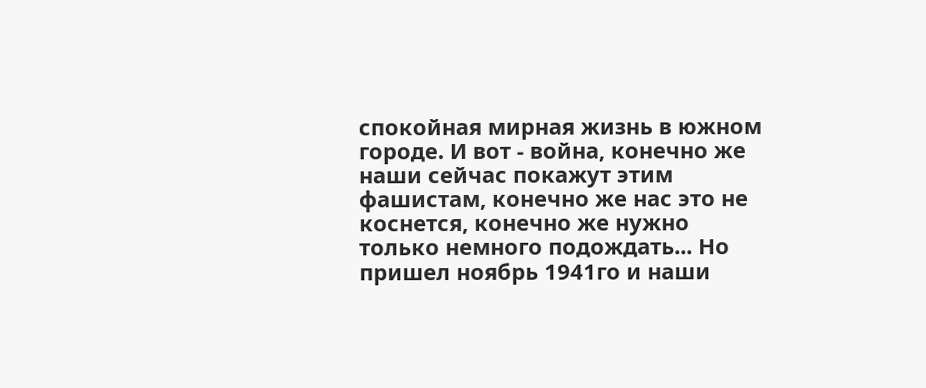спокойная мирная жизнь в южном городе. И вот - война, конечно же наши сейчас покажут этим фашистам, конечно же нас это не коснется, конечно же нужно только немного подождать... Но пришел ноябрь 1941го и наши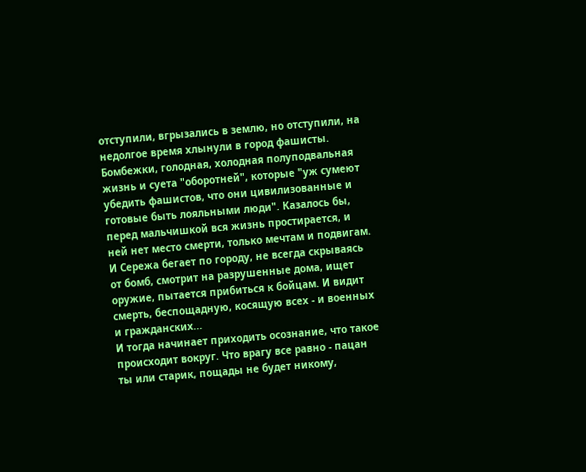отступили, вгрызались в землю, но отступили, на недолгое время хлынули в город фашисты. Бомбежки, голодная, холодная полуподвальная жизнь и суета "оборотней", которые "уж сумеют убедить фашистов, что они цивилизованные и готовые быть лояльными люди". Казалось бы, перед мальчишкой вся жизнь простирается, и ней нет место смерти, только мечтам и подвигам. И Сережа бегает по городу, не всегда скрываясь от бомб, смотрит на разрушенные дома, ищет оружие, пытается прибиться к бойцам. И видит смерть, беспощадную, косящую всех - и военных и гражданских...
И тогда начинает приходить осознание, что такое происходит вокруг. Что врагу все равно - пацан ты или старик, пощады не будет никому,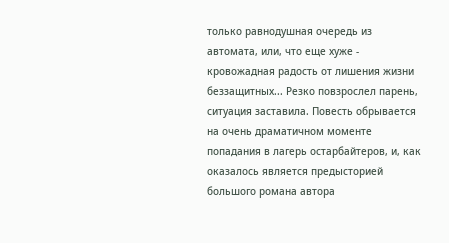только равнодушная очередь из автомата, или, что еще хуже - кровожадная радость от лишения жизни беззащитных... Резко повзрослел парень, ситуация заставила. Повесть обрывается на очень драматичном моменте попадания в лагерь остарбайтеров, и, как оказалось является предысторией большого романа автора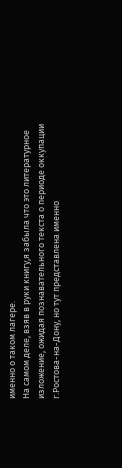именно о таком лагере.
На самом деле, взяв в руки книгу,я забыла что это литературное изложение, ожидая познавательного текста о периоде оккупации г.Ростова-на-Дону, но тут представлена именно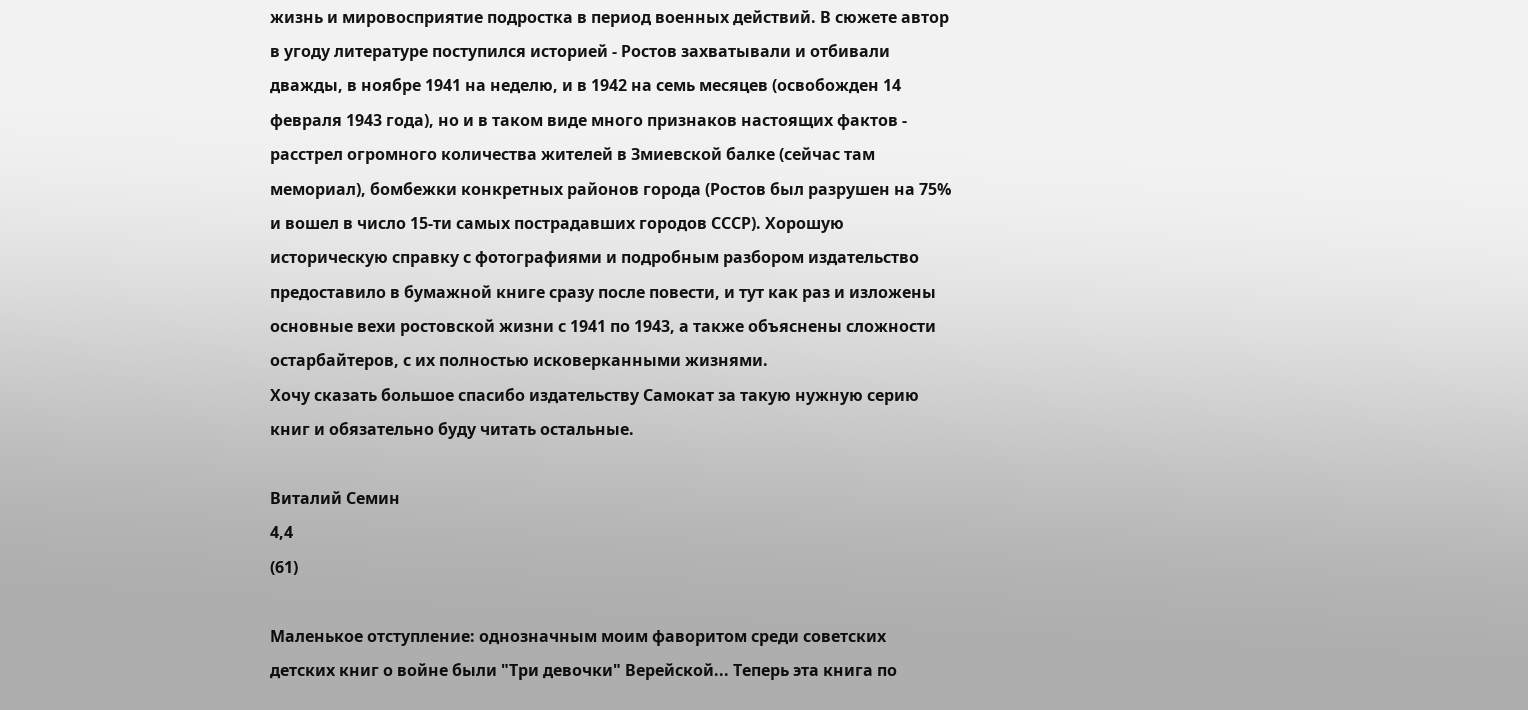жизнь и мировосприятие подростка в период военных действий. В сюжете автор в угоду литературе поступился историей - Ростов захватывали и отбивали дважды, в ноябре 1941 на неделю, и в 1942 на семь месяцев (освобожден 14 февраля 1943 года), но и в таком виде много признаков настоящих фактов - расстрел огромного количества жителей в Змиевской балке (сейчас там мемориал), бомбежки конкретных районов города (Ростов был разрушен на 75% и вошел в число 15-ти самых пострадавших городов СССР). Хорошую историческую справку с фотографиями и подробным разбором издательство предоставило в бумажной книге сразу после повести, и тут как раз и изложены основные вехи ростовской жизни с 1941 по 1943, а также объяснены сложности остарбайтеров, с их полностью исковерканными жизнями.
Хочу сказать большое спасибо издательству Самокат за такую нужную серию книг и обязательно буду читать остальные.

Виталий Семин
4,4
(61)

Маленькое отступление: однозначным моим фаворитом среди советских детских книг о войне были "Три девочки" Верейской... Теперь эта книга по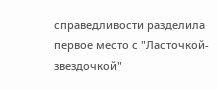справедливости разделила первое место с "Ласточкой-звездочкой"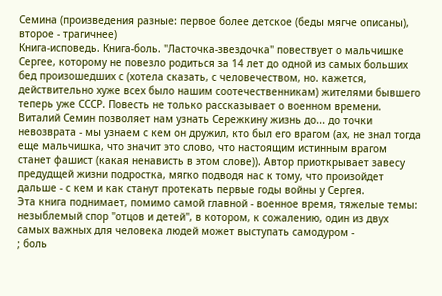Семина (произведения разные: первое более детское (беды мягче описаны), второе - трагичнее)
Книга-исповедь. Книга-боль. "Ласточка-звездочка" повествует о мальчишке Сергее, которому не повезло родиться за 14 лет до одной из самых больших бед произошедших с (хотела сказать, с человечеством, но. кажется, действительно хуже всех было нашим соотечественникам) жителями бывшего теперь уже СССР. Повесть не только рассказывает о военном времени. Виталий Семин позволяет нам узнать Сережкину жизнь до... до точки невозврата - мы узнаем с кем он дружил, кто был его врагом (ах, не знал тогда еще мальчишка, что значит это слово, что настоящим истинным врагом станет фашист (какая ненависть в этом слове)). Автор приоткрывает завесу предудщей жизни подростка, мягко подводя нас к тому, что произойдет дальше - с кем и как станут протекать первые годы войны у Сергея.
Эта книга поднимает, помимо самой главной - военное время, тяжелые темы: незыблемый спор "отцов и детей", в котором, к сожалению, один из двух самых важных для человека людей может выступать самодуром -
; боль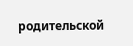родительской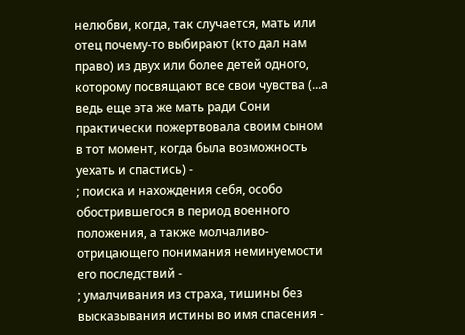нелюбви, когда, так случается, мать или отец почему-то выбирают (кто дал нам право) из двух или более детей одного, которому посвящают все свои чувства (...а ведь еще эта же мать ради Сони практически пожертвовала своим сыном в тот момент, когда была возможность уехать и спастись) -
; поиска и нахождения себя, особо обострившегося в период военного положения, а также молчаливо-отрицающего понимания неминуемости его последствий -
; умалчивания из страха, тишины без высказывания истины во имя спасения -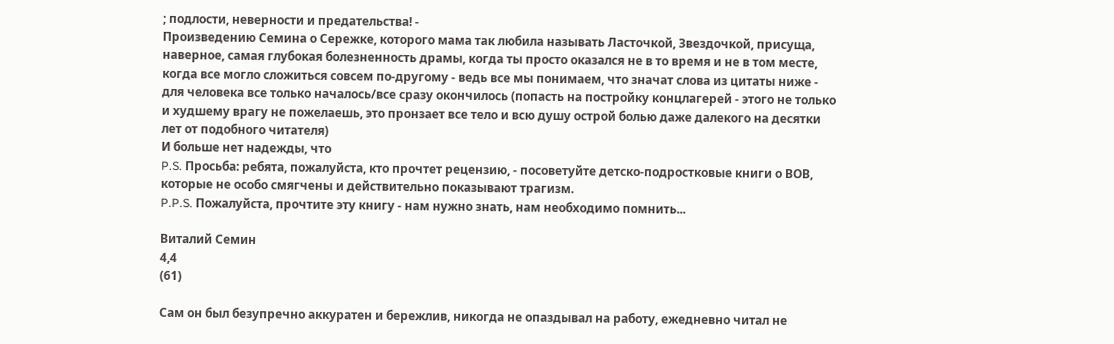; подлости, неверности и предательства! -
Произведению Семина о Сережке, которого мама так любила называть Ласточкой, Звездочкой, присуща, наверное, самая глубокая болезненность драмы, когда ты просто оказался не в то время и не в том месте, когда все могло сложиться совсем по-другому - ведь все мы понимаем, что значат слова из цитаты ниже - для человека все только началось/все сразу окончилось (попасть на постройку концлагерей - этого не только и худшему врагу не пожелаешь, это пронзает все тело и всю душу острой болью даже далекого на десятки лет от подобного читателя)
И больше нет надежды, что
P.S. Просьба: ребята, пожалуйста, кто прочтет рецензию, - посоветуйте детско-подростковые книги о ВОВ, которые не особо смягчены и действительно показывают трагизм.
P.P.S. Пожалуйста, прочтите эту книгу - нам нужно знать, нам необходимо помнить...

Виталий Семин
4,4
(61)

Сам он был безупречно аккуратен и бережлив, никогда не опаздывал на работу, ежедневно читал не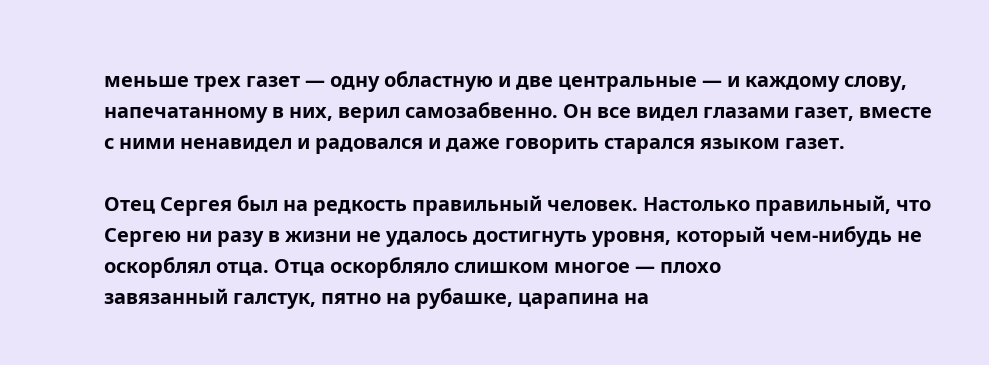меньше трех газет — одну областную и две центральные — и каждому слову, напечатанному в них, верил самозабвенно. Он все видел глазами газет, вместе с ними ненавидел и радовался и даже говорить старался языком газет.

Отец Сергея был на редкость правильный человек. Настолько правильный, что Сергею ни разу в жизни не удалось достигнуть уровня, который чем-нибудь не оскорблял отца. Отца оскорбляло слишком многое — плохо
завязанный галстук, пятно на рубашке, царапина на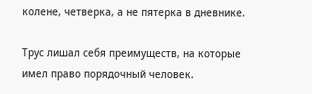колене, четверка, а не пятерка в дневнике.

Трус лишал себя преимуществ, на которые имел право порядочный человек.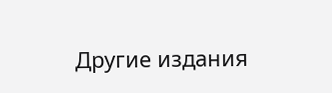Другие издания